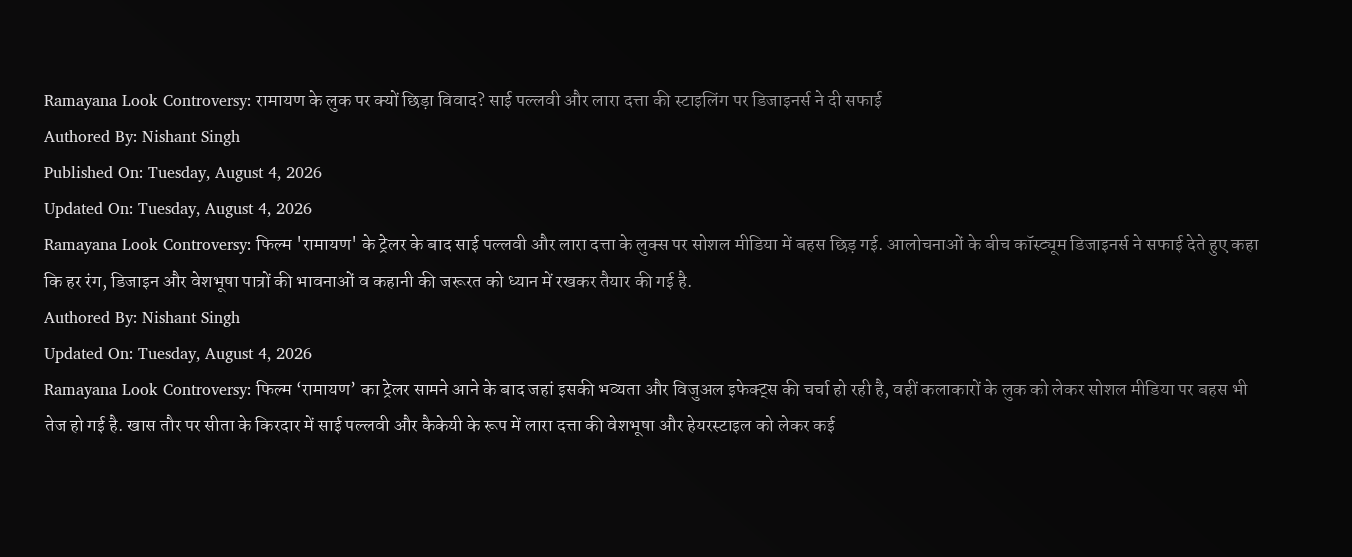Ramayana Look Controversy: रामायण के लुक पर क्यों छिड़ा विवाद? साई पल्लवी और लारा दत्ता की स्टाइलिंग पर डिजाइनर्स ने दी सफाई
Authored By: Nishant Singh
Published On: Tuesday, August 4, 2026
Updated On: Tuesday, August 4, 2026
Ramayana Look Controversy: फिल्म 'रामायण' के ट्रेलर के बाद साई पल्लवी और लारा दत्ता के लुक्स पर सोशल मीडिया में बहस छिड़ गई. आलोचनाओं के बीच कॉस्ट्यूम डिजाइनर्स ने सफाई देते हुए कहा कि हर रंग, डिजाइन और वेशभूषा पात्रों की भावनाओं व कहानी की जरूरत को ध्यान में रखकर तैयार की गई है.
Authored By: Nishant Singh
Updated On: Tuesday, August 4, 2026
Ramayana Look Controversy: फिल्म ‘रामायण’ का ट्रेलर सामने आने के बाद जहां इसकी भव्यता और विजुअल इफेक्ट्स की चर्चा हो रही है, वहीं कलाकारों के लुक को लेकर सोशल मीडिया पर बहस भी तेज हो गई है. खास तौर पर सीता के किरदार में साई पल्लवी और कैकेयी के रूप में लारा दत्ता की वेशभूषा और हेयरस्टाइल को लेकर कई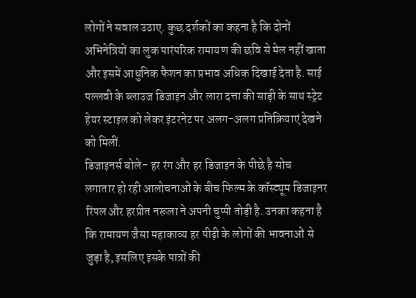लोगों ने सवाल उठाए. कुछ दर्शकों का कहना है कि दोनों अभिनेत्रियों का लुक पारंपरिक रामायण की छवि से मेल नहीं खाता और इसमें आधुनिक फैशन का प्रभाव अधिक दिखाई देता है. साई पल्लवी के ब्लाउज डिजाइन और लारा दत्ता की साड़ी के साथ स्ट्रेट हेयर स्टाइल को लेकर इंटरनेट पर अलग-अलग प्रतिक्रियाएं देखने को मिलीं.
डिजाइनर्स बोले- हर रंग और हर डिजाइन के पीछे है सोच
लगातार हो रही आलोचनाओं के बीच फिल्म के कॉस्ट्यूम डिजाइनर रिंपल और हरप्रीत नरूला ने अपनी चुप्पी तोड़ी है. उनका कहना है कि रामायण जैसा महाकाव्य हर पीढ़ी के लोगों की भावनाओं से जुड़ा है, इसलिए इसके पात्रों की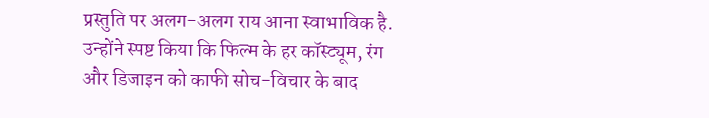प्रस्तुति पर अलग-अलग राय आना स्वाभाविक है. उन्होंने स्पष्ट किया कि फिल्म के हर कॉस्ट्यूम, रंग और डिजाइन को काफी सोच-विचार के बाद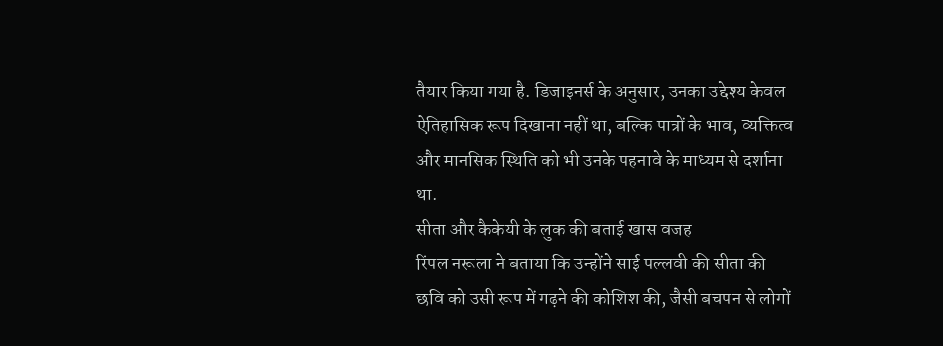तैयार किया गया है. डिजाइनर्स के अनुसार, उनका उद्देश्य केवल ऐतिहासिक रूप दिखाना नहीं था, बल्कि पात्रों के भाव, व्यक्तित्व और मानसिक स्थिति को भी उनके पहनावे के माध्यम से दर्शाना था.
सीता और कैकेयी के लुक की बताई खास वजह
रिंपल नरूला ने बताया कि उन्होंने साई पल्लवी की सीता की छवि को उसी रूप में गढ़ने की कोशिश की, जैसी बचपन से लोगों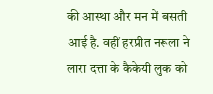की आस्था और मन में बसती आई है. वहीं हरप्रीत नरूला ने लारा दत्ता के कैकेयी लुक को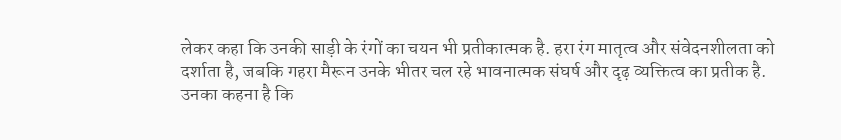लेकर कहा कि उनकी साड़ी के रंगों का चयन भी प्रतीकात्मक है. हरा रंग मातृत्व और संवेदनशीलता को दर्शाता है, जबकि गहरा मैरून उनके भीतर चल रहे भावनात्मक संघर्ष और दृढ़ व्यक्तित्व का प्रतीक है. उनका कहना है कि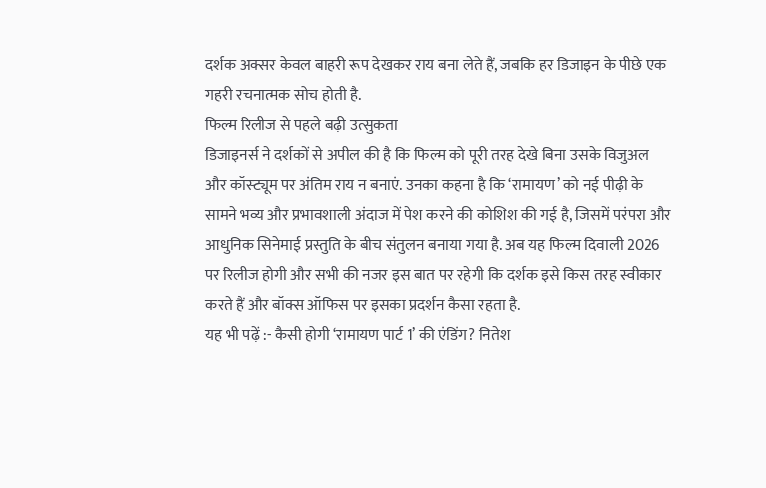दर्शक अक्सर केवल बाहरी रूप देखकर राय बना लेते हैं, जबकि हर डिजाइन के पीछे एक गहरी रचनात्मक सोच होती है.
फिल्म रिलीज से पहले बढ़ी उत्सुकता
डिजाइनर्स ने दर्शकों से अपील की है कि फिल्म को पूरी तरह देखे बिना उसके विजुअल और कॉस्ट्यूम पर अंतिम राय न बनाएं. उनका कहना है कि ‘रामायण’ को नई पीढ़ी के सामने भव्य और प्रभावशाली अंदाज में पेश करने की कोशिश की गई है, जिसमें परंपरा और आधुनिक सिनेमाई प्रस्तुति के बीच संतुलन बनाया गया है. अब यह फिल्म दिवाली 2026 पर रिलीज होगी और सभी की नजर इस बात पर रहेगी कि दर्शक इसे किस तरह स्वीकार करते हैं और बॉक्स ऑफिस पर इसका प्रदर्शन कैसा रहता है.
यह भी पढ़ें :- कैसी होगी ‘रामायण पार्ट 1’ की एंडिंग? नितेश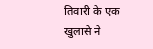तिवारी के एक खुलासे ने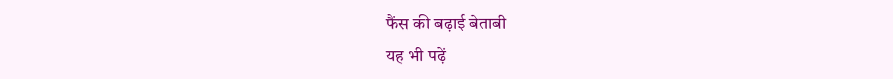फैंस की बढ़ाई बेताबी
यह भी पढ़ें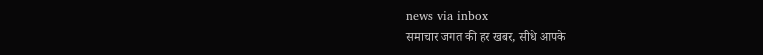news via inbox
समाचार जगत की हर खबर, सीधे आपके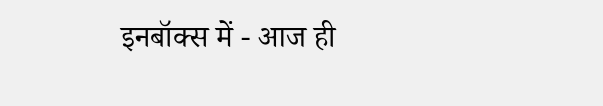इनबॉक्स में - आज ही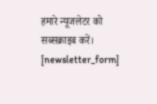हमारे न्यूजलेटर को सब्सक्राइब करें।
[newsletter_form]